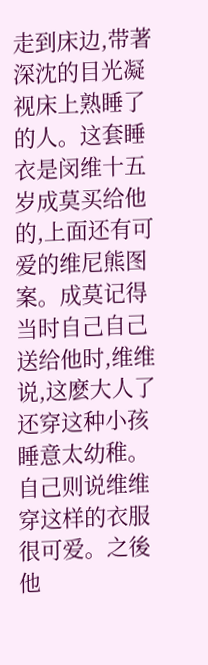走到床边,带著深沈的目光凝视床上熟睡了的人。这套睡衣是闵维十五岁成莫买给他的,上面还有可爱的维尼熊图案。成莫记得当时自己自己送给他时,维维说,这麽大人了还穿这种小孩睡意太幼稚。自己则说维维穿这样的衣服很可爱。之後他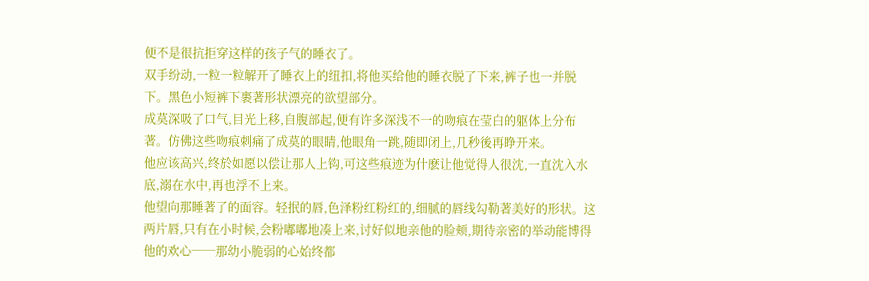便不是很抗拒穿这样的孩子气的睡衣了。
双手纷动,一粒一粒解开了睡衣上的纽扣,将他买给他的睡衣脱了下来,裤子也一并脱下。黑色小短裤下裹著形状漂亮的欲望部分。
成莫深吸了口气,目光上移,自腹部起,便有许多深浅不一的吻痕在莹白的躯体上分布著。仿佛这些吻痕刺痛了成莫的眼睛,他眼角一跳,随即闭上,几秒後再睁开来。
他应该高兴,终於如愿以偿让那人上钩,可这些痕迹为什麽让他觉得人很沈,一直沈入水底,溺在水中,再也浮不上来。
他望向那睡著了的面容。轻抿的唇,色泽粉红粉红的,细腻的唇线勾勒著美好的形状。这两片唇,只有在小时候,会粉嘟嘟地凑上来,讨好似地亲他的脸颊,期待亲密的举动能博得他的欢心──那幼小脆弱的心始终都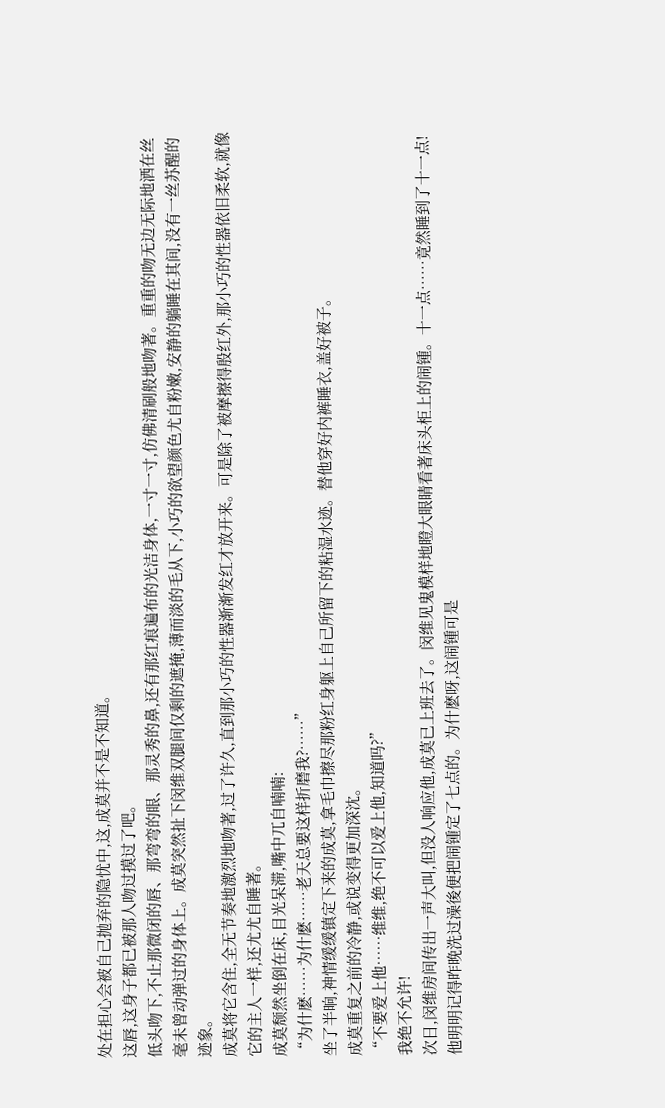处在担心会被自己抛弃的隐忧中,这,成莫并不是不知道。
这唇,这身子都已被那人吻过摸过了吧。
低头吻下,不止那微闭的唇、那弯弯的眼、那灵秀的鼻,还有那红痕遍布的光洁身体,一寸一寸,仿佛清刷般地吻著。重重的吻无边无际地洒在丝毫未曾动弹过的身体上。成莫突然扯下闵维双腿间仅剩的遮掩,薄而淡的毛从下,小巧的欲望颜色尤自粉嫩,安静的躺睡在其间,没有一丝苏醒的迹象。
成莫将它含住,全无节奏地激烈地吻著,过了许久,直到那小巧的性器渐渐发红才放开来。可是除了被摩擦得殷红外,那小巧的性器依旧柔软,就像它的主人一样,还尤尤自睡著。
成莫颓然坐倒在床,目光呆滞,嘴中兀自喃喃:
“为什麽……为什麽……老天总要这样折磨我?……”
坐了半晌,神情缓缓镇定下来的成莫,拿毛巾擦尽那粉红身躯上自己所留下的粘湿水迹。替他穿好内裤睡衣,盖好被子。
成莫重复之前的冷静,或说变得更加深沈。
“不要爱上他……维维,绝不可以爱上他,知道吗?”
我绝不允许!
次日,闵维房间传出一声大叫,但没人响应他,成莫已上班去了。闵维见鬼模样地瞪大眼睛看著床头柜上的闹锺。十一点……竟然睡到了十一点!
他明明记得昨晚洗过澡後便把闹锺定了七点的。为什麽呀,这闹锺可是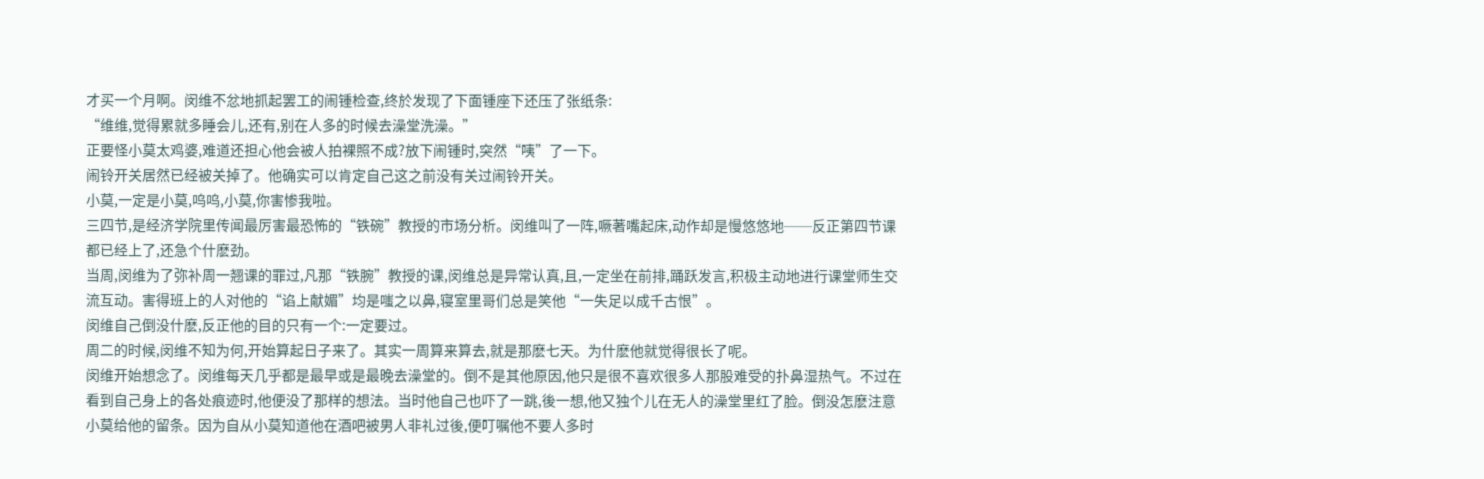才买一个月啊。闵维不忿地抓起罢工的闹锺检查,终於发现了下面锺座下还压了张纸条:
“维维,觉得累就多睡会儿,还有,别在人多的时候去澡堂洗澡。”
正要怪小莫太鸡婆,难道还担心他会被人拍裸照不成?放下闹锺时,突然“咦”了一下。
闹铃开关居然已经被关掉了。他确实可以肯定自己这之前没有关过闹铃开关。
小莫,一定是小莫,呜呜,小莫,你害惨我啦。
三四节,是经济学院里传闻最厉害最恐怖的“铁碗”教授的市场分析。闵维叫了一阵,噘著嘴起床,动作却是慢悠悠地──反正第四节课都已经上了,还急个什麽劲。
当周,闵维为了弥补周一翘课的罪过,凡那“铁腕”教授的课,闵维总是异常认真,且,一定坐在前排,踊跃发言,积极主动地进行课堂师生交流互动。害得班上的人对他的“谄上献媚”均是嗤之以鼻,寝室里哥们总是笑他“一失足以成千古恨”。
闵维自己倒没什麽,反正他的目的只有一个:一定要过。
周二的时候,闵维不知为何,开始算起日子来了。其实一周算来算去,就是那麽七天。为什麽他就觉得很长了呢。
闵维开始想念了。闵维每天几乎都是最早或是最晚去澡堂的。倒不是其他原因,他只是很不喜欢很多人那股难受的扑鼻湿热气。不过在看到自己身上的各处痕迹时,他便没了那样的想法。当时他自己也吓了一跳,後一想,他又独个儿在无人的澡堂里红了脸。倒没怎麽注意小莫给他的留条。因为自从小莫知道他在酒吧被男人非礼过後,便叮嘱他不要人多时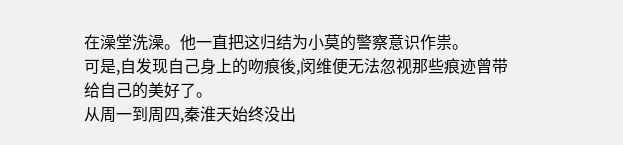在澡堂洗澡。他一直把这归结为小莫的警察意识作祟。
可是,自发现自己身上的吻痕後,闵维便无法忽视那些痕迹曾带给自己的美好了。
从周一到周四,秦淮天始终没出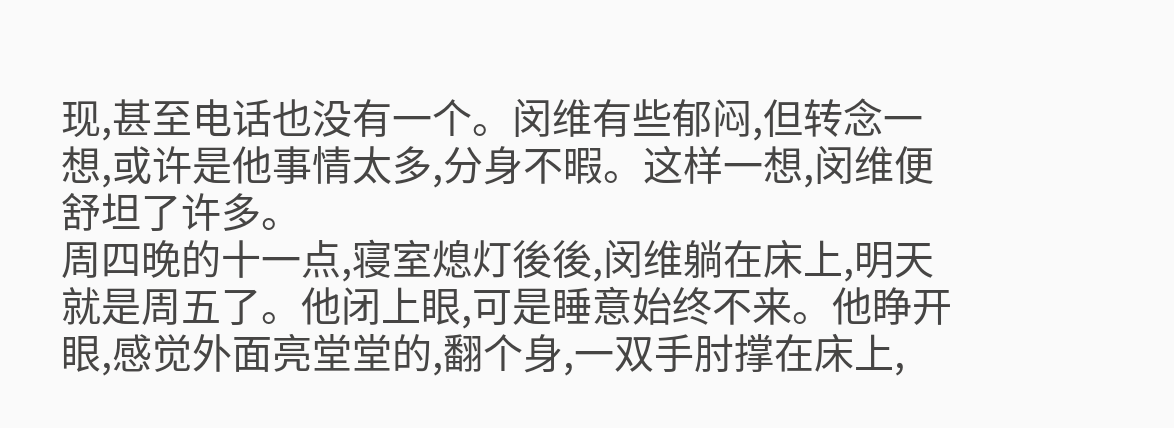现,甚至电话也没有一个。闵维有些郁闷,但转念一想,或许是他事情太多,分身不暇。这样一想,闵维便舒坦了许多。
周四晚的十一点,寝室熄灯後後,闵维躺在床上,明天就是周五了。他闭上眼,可是睡意始终不来。他睁开眼,感觉外面亮堂堂的,翻个身,一双手肘撑在床上,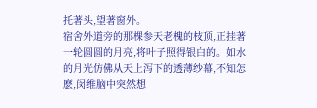托著头,望著窗外。
宿舍外道旁的那棵参天老槐的枝顶,正挂著一轮圆圆的月亮,将叶子照得银白的。如水的月光仿佛从天上泻下的透薄纱幕,不知怎麽,闵维脑中突然想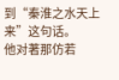到“秦淮之水天上来”这句话。
他对著那仿若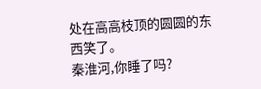处在高高枝顶的圆圆的东西笑了。
秦淮河,你睡了吗?